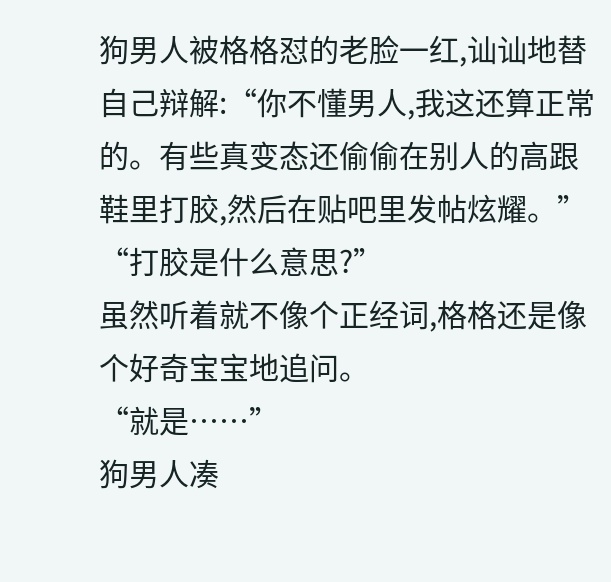狗男人被格格怼的老脸一红,讪讪地替自己辩解:“你不懂男人,我这还算正常的。有些真变态还偷偷在别人的高跟鞋里打胶,然后在贴吧里发帖炫耀。”
“打胶是什么意思?”
虽然听着就不像个正经词,格格还是像个好奇宝宝地追问。
“就是……”
狗男人凑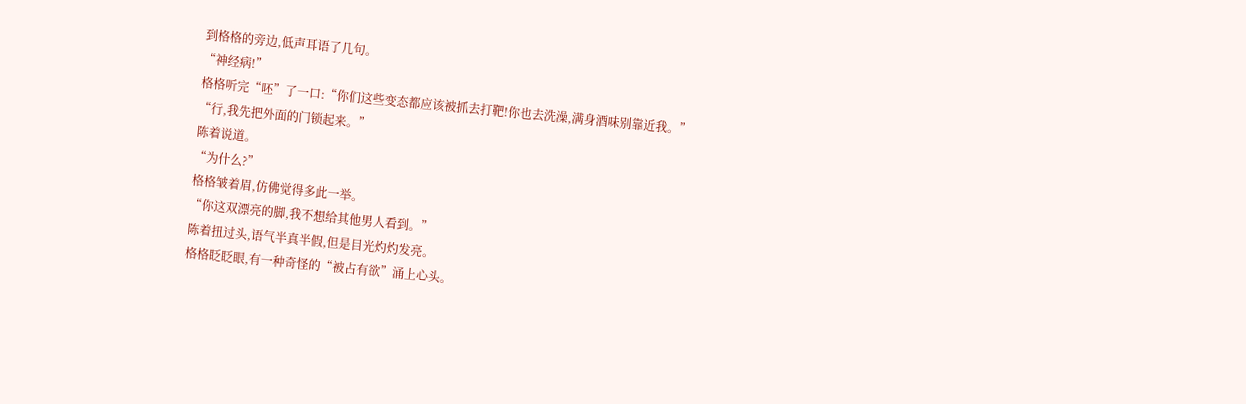到格格的旁边,低声耳语了几句。
“神经病!”
格格听完“呸”了一口:“你们这些变态都应该被抓去打靶!你也去洗澡,满身酒味别靠近我。”
“行,我先把外面的门锁起来。”
陈着说道。
“为什么?”
格格皱着眉,仿佛觉得多此一举。
“你这双漂亮的脚,我不想给其他男人看到。”
陈着扭过头,语气半真半假,但是目光灼灼发亮。
格格眨眨眼,有一种奇怪的“被占有欲”涌上心头。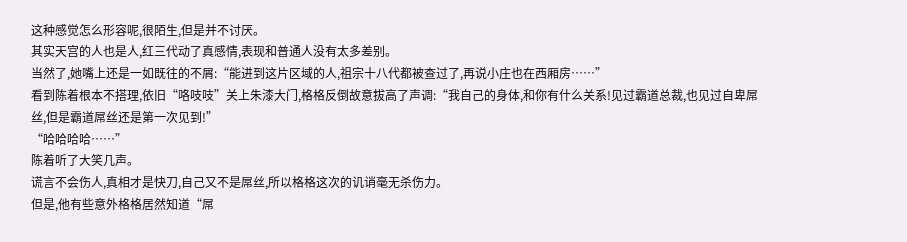这种感觉怎么形容呢,很陌生,但是并不讨厌。
其实天宫的人也是人,红三代动了真感情,表现和普通人没有太多差别。
当然了,她嘴上还是一如既往的不屑:“能进到这片区域的人,祖宗十八代都被查过了,再说小庄也在西厢房……”
看到陈着根本不搭理,依旧“咯吱吱”关上朱漆大门,格格反倒故意拔高了声调:“我自己的身体,和你有什么关系!见过霸道总裁,也见过自卑屌丝,但是霸道屌丝还是第一次见到!”
“哈哈哈哈……”
陈着听了大笑几声。
谎言不会伤人,真相才是快刀,自己又不是屌丝,所以格格这次的讥诮毫无杀伤力。
但是,他有些意外格格居然知道“屌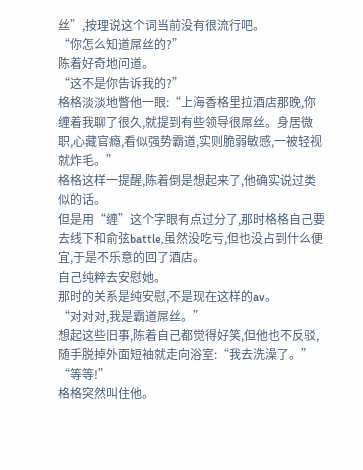丝”,按理说这个词当前没有很流行吧。
“你怎么知道屌丝的?”
陈着好奇地问道。
“这不是你告诉我的?”
格格淡淡地瞥他一眼:“上海香格里拉酒店那晚,你缠着我聊了很久,就提到有些领导很屌丝。身居微职,心藏官瘾,看似强势霸道,实则脆弱敏感,一被轻视就炸毛。”
格格这样一提醒,陈着倒是想起来了,他确实说过类似的话。
但是用“缠”这个字眼有点过分了,那时格格自己要去线下和俞弦battle,虽然没吃亏,但也没占到什么便宜,于是不乐意的回了酒店。
自己纯粹去安慰她。
那时的关系是纯安慰,不是现在这样的av。
“对对对,我是霸道屌丝。”
想起这些旧事,陈着自己都觉得好笑,但他也不反驳,随手脱掉外面短袖就走向浴室:“我去洗澡了。”
“等等!”
格格突然叫住他。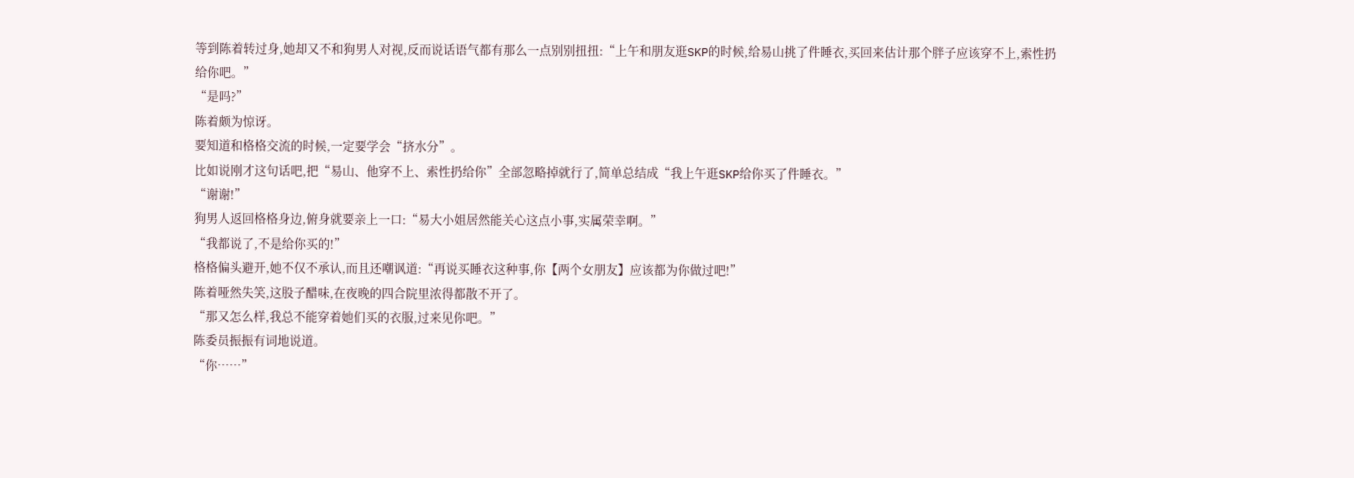等到陈着转过身,她却又不和狗男人对视,反而说话语气都有那么一点别别扭扭:“上午和朋友逛SKP的时候,给易山挑了件睡衣,买回来估计那个胖子应该穿不上,索性扔给你吧。”
“是吗?”
陈着颇为惊讶。
要知道和格格交流的时候,一定要学会“挤水分”。
比如说刚才这句话吧,把“易山、他穿不上、索性扔给你”全部忽略掉就行了,简单总结成“我上午逛SKP给你买了件睡衣。”
“谢谢!”
狗男人返回格格身边,俯身就要亲上一口:“易大小姐居然能关心这点小事,实属荣幸啊。”
“我都说了,不是给你买的!”
格格偏头避开,她不仅不承认,而且还嘲讽道:“再说买睡衣这种事,你【两个女朋友】应该都为你做过吧!”
陈着哑然失笑,这股子醋味,在夜晚的四合院里浓得都散不开了。
“那又怎么样,我总不能穿着她们买的衣服,过来见你吧。”
陈委员振振有词地说道。
“你……”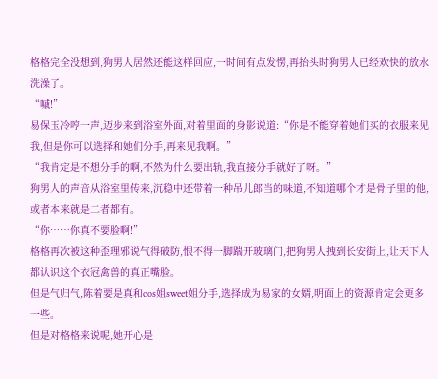格格完全没想到,狗男人居然还能这样回应,一时间有点发愣,再抬头时狗男人已经欢快的放水洗澡了。
“嘁!”
易保玉冷哼一声,迈步来到浴室外面,对着里面的身影说道:“你是不能穿着她们买的衣服来见我,但是你可以选择和她们分手,再来见我啊。”
“我肯定是不想分手的啊,不然为什么要出轨,我直接分手就好了呀。”
狗男人的声音从浴室里传来,沉稳中还带着一种吊儿郎当的味道,不知道哪个才是骨子里的他,或者本来就是二者都有。
“你……你真不要脸啊!”
格格再次被这种歪理邪说气得破防,恨不得一脚踹开玻璃门,把狗男人拽到长安街上,让天下人都认识这个衣冠禽兽的真正嘴脸。
但是气归气,陈着要是真和cos姐sweet姐分手,选择成为易家的女婿,明面上的资源肯定会更多一些。
但是对格格来说呢,她开心是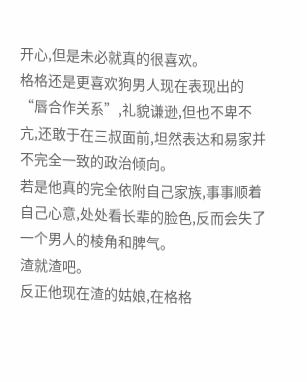开心,但是未必就真的很喜欢。
格格还是更喜欢狗男人现在表现出的“唇合作关系”,礼貌谦逊,但也不卑不亢,还敢于在三叔面前,坦然表达和易家并不完全一致的政治倾向。
若是他真的完全依附自己家族,事事顺着自己心意,处处看长辈的脸色,反而会失了一个男人的棱角和脾气。
渣就渣吧。
反正他现在渣的姑娘,在格格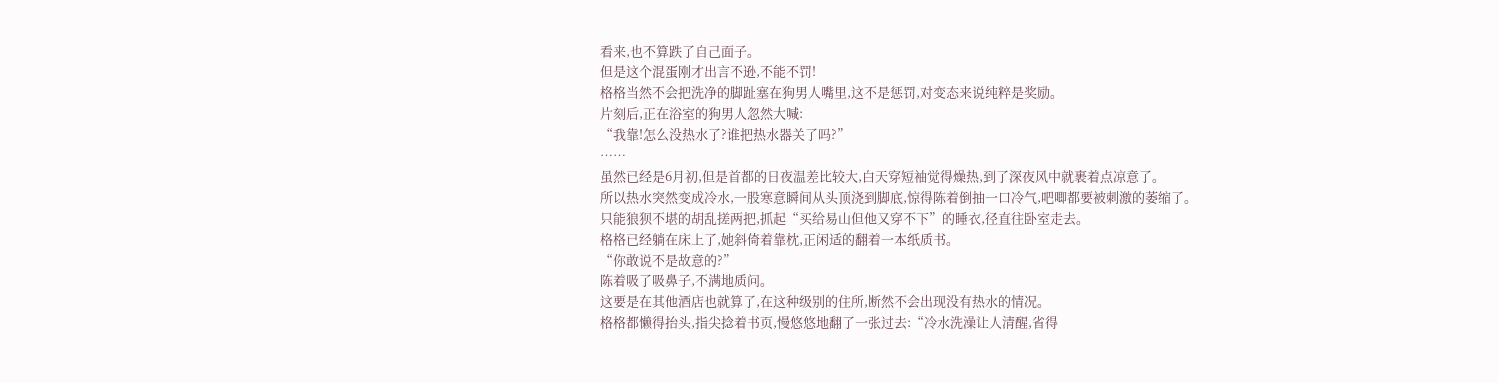看来,也不算跌了自己面子。
但是这个混蛋刚才出言不逊,不能不罚!
格格当然不会把洗净的脚趾塞在狗男人嘴里,这不是惩罚,对变态来说纯粹是奖励。
片刻后,正在浴室的狗男人忽然大喊:
“我靠!怎么没热水了?谁把热水器关了吗?”
……
虽然已经是6月初,但是首都的日夜温差比较大,白天穿短袖觉得燥热,到了深夜风中就裹着点凉意了。
所以热水突然变成冷水,一股寒意瞬间从头顶浇到脚底,惊得陈着倒抽一口冷气,吧唧都要被刺激的萎缩了。
只能狼狈不堪的胡乱搓两把,抓起“买给易山但他又穿不下”的睡衣,径直往卧室走去。
格格已经躺在床上了,她斜倚着靠枕,正闲适的翻着一本纸质书。
“你敢说不是故意的?”
陈着吸了吸鼻子,不满地质问。
这要是在其他酒店也就算了,在这种级别的住所,断然不会出现没有热水的情况。
格格都懒得抬头,指尖捻着书页,慢悠悠地翻了一张过去:“冷水洗澡让人清醒,省得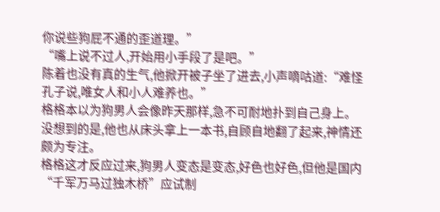你说些狗屁不通的歪道理。”
“嘴上说不过人,开始用小手段了是吧。”
陈着也没有真的生气,他掀开被子坐了进去,小声嘀咕道:“难怪孔子说,唯女人和小人难养也。”
格格本以为狗男人会像昨天那样,急不可耐地扑到自己身上。
没想到的是,他也从床头拿上一本书,自顾自地翻了起来,神情还颇为专注。
格格这才反应过来,狗男人变态是变态,好色也好色,但他是国内“千军万马过独木桥”应试制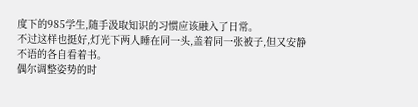度下的985学生,随手汲取知识的习惯应该融入了日常。
不过这样也挺好,灯光下两人睡在同一头,盖着同一张被子,但又安静不语的各自看着书。
偶尔调整姿势的时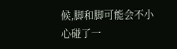候,脚和脚可能会不小心碰了一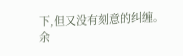下,但又没有刻意的纠缠。
余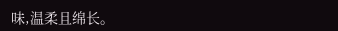味,温柔且绵长。